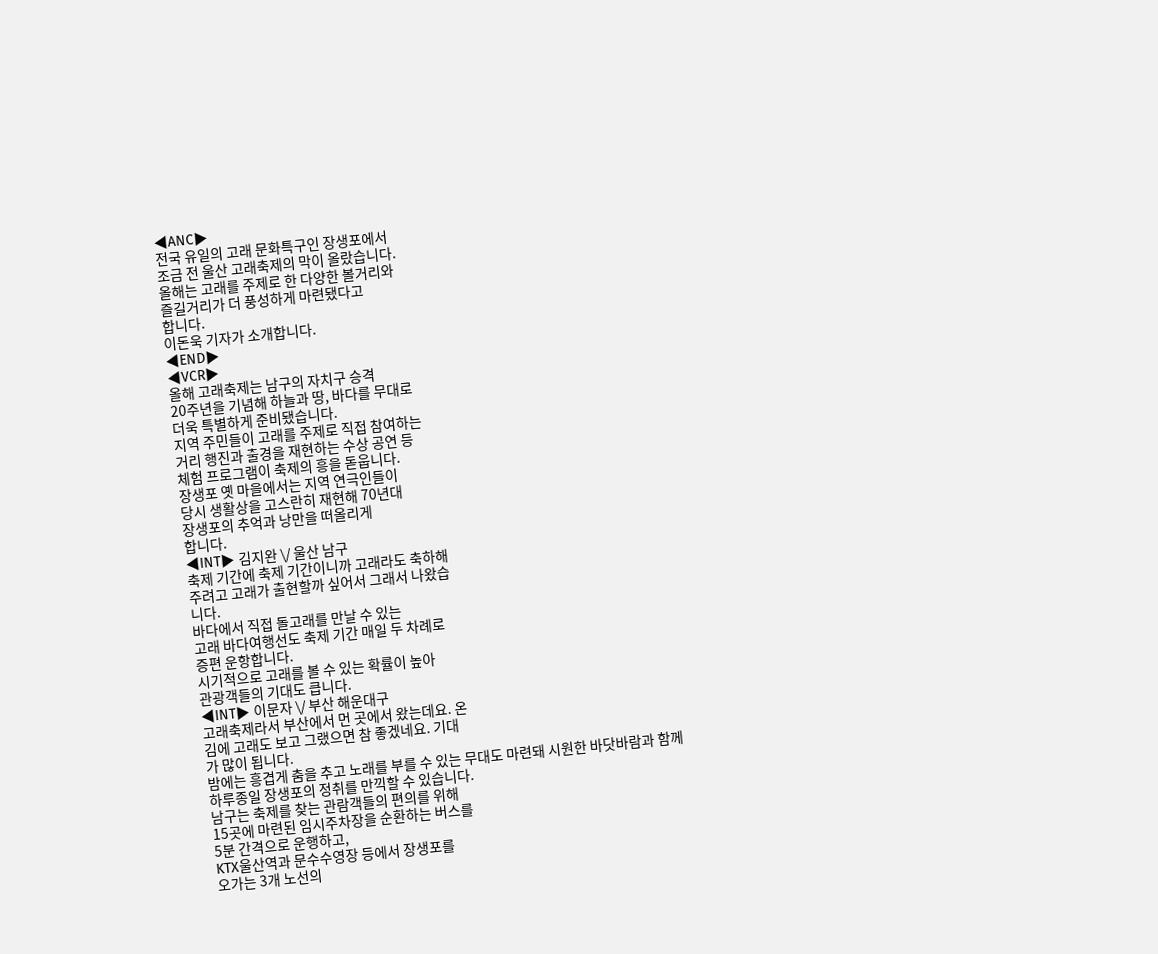◀ANC▶
전국 유일의 고래 문화특구인 장생포에서
조금 전 울산 고래축제의 막이 올랐습니다.
올해는 고래를 주제로 한 다양한 볼거리와
즐길거리가 더 풍성하게 마련됐다고
합니다.
이돈욱 기자가 소개합니다.
◀END▶
◀VCR▶
올해 고래축제는 남구의 자치구 승격
20주년을 기념해 하늘과 땅, 바다를 무대로
더욱 특별하게 준비됐습니다.
지역 주민들이 고래를 주제로 직접 참여하는
거리 행진과 출경을 재현하는 수상 공연 등
체험 프로그램이 축제의 흥을 돋웁니다.
장생포 옛 마을에서는 지역 연극인들이
당시 생활상을 고스란히 재현해 70년대
장생포의 추억과 낭만을 떠올리게
합니다.
◀INT▶ 김지완 \/ 울산 남구
축제 기간에 축제 기간이니까 고래라도 축하해
주려고 고래가 출현할까 싶어서 그래서 나왔습
니다.
바다에서 직접 돌고래를 만날 수 있는
고래 바다여행선도 축제 기간 매일 두 차례로
증편 운항합니다.
시기적으로 고래를 볼 수 있는 확률이 높아
관광객들의 기대도 큽니다.
◀INT▶ 이문자 \/ 부산 해운대구
고래축제라서 부산에서 먼 곳에서 왔는데요. 온
김에 고래도 보고 그랬으면 참 좋겠네요. 기대
가 많이 됩니다.
밤에는 흥겹게 춤을 추고 노래를 부를 수 있는 무대도 마련돼 시원한 바닷바람과 함께
하루종일 장생포의 정취를 만끽할 수 있습니다.
남구는 축제를 찾는 관람객들의 편의를 위해
15곳에 마련된 임시주차장을 순환하는 버스를
5분 간격으로 운행하고,
KTX울산역과 문수수영장 등에서 장생포를
오가는 3개 노선의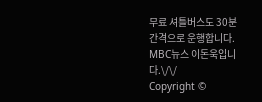무료 셔틀버스도 30분
간격으로 운행합니다.
MBC뉴스 이돈욱입니다.\/\/
Copyright ©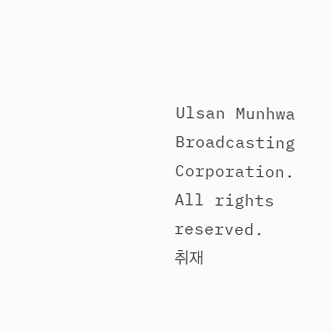Ulsan Munhwa Broadcasting Corporation. All rights reserved.
취재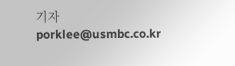기자
porklee@usmbc.co.kr